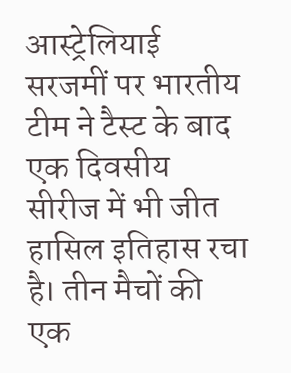आस्ट्रेलियाई सरजमीं पर भारतीय टीम ने टैस्ट के बाद एक दिवसीय सीरीज में भी जीत हासिल इतिहास रचा है। तीन मैचों की एक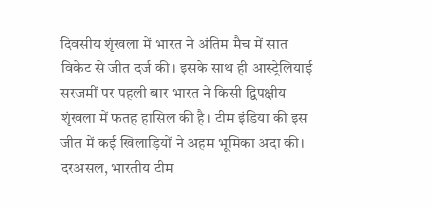दिवसीय शृंखला में भारत ने अंतिम मैच में सात विकेट से जीत दर्ज की। इसके साथ ही आस्ट्रेलियाई सरजमीं पर पहली बार भारत ने किसी द्विपक्षीय शृंखला में फतह हासिल की है। टीम इंडिया की इस जीत में कई खिलाड़ियों ने अहम भूमिका अदा की। दरअसल, भारतीय टीम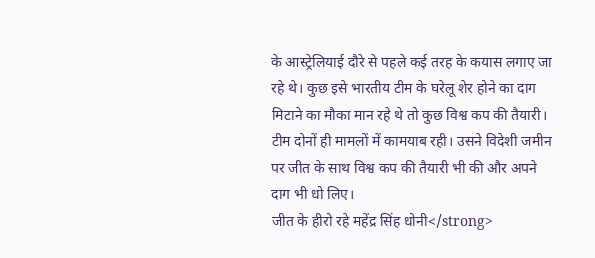के आस्ट्रेलियाई दौरे से पहले कई तरह के कयास लगाए जा रहे थे। कुछ इसे भारतीय टीम के घरेलू शेर होने का दाग मिटाने का मौका मान रहे थे तो कुछ विश्व कप की तैयारी। टीम दोनों ही मामलों में कामयाब रही। उसने विदेशी जमीन पर जीत के साथ विश्व कप की तैयारी भी की और अपने दाग भी धो लिए।
जीत के हीरो रहे महेंद्र सिंह धोनी</strong>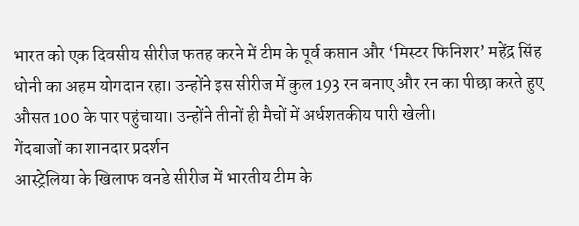भारत को एक दिवसीय सीरीज फतह करने में टीम के पूर्व कप्तान और ‘मिस्टर फिनिशर’ महेंद्र सिंह धोनी का अहम योगदान रहा। उन्होंने इस सीरीज में कुल 193 रन बनाए और रन का पीछा करते हुए औसत 100 के पार पहुंचाया। उन्होंने तीनों ही मैचों में अर्धशतकीय पारी खेली।
गेंदबाजों का शानदार प्रदर्शन
आस्ट्रेलिया के खिलाफ वनडे सीरीज में भारतीय टीम के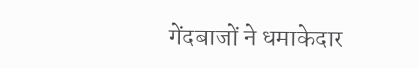गेंदबाजों ने धमाकेदार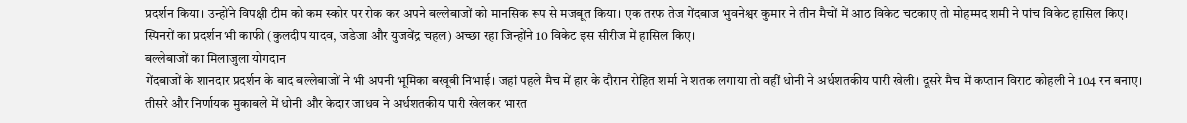प्रदर्शन किया। उन्होंने विपक्षी टीम को कम स्कोर पर रोक कर अपने बल्लेबाजों को मानसिक रूप से मजबूत किया। एक तरफ तेज गेंदबाज भुवनेश्वर कुमार ने तीन मैचों में आठ विकेट चटकाए तो मोहम्मद शमी ने पांच विकेट हासिल किए। स्पिनरों का प्रदर्शन भी काफी (कुलदीप यादव, जडेजा और युजवेंद्र चहल) अच्छा रहा जिन्होंने 10 विकेट इस सीरीज में हासिल किए।
बल्लेबाजों का मिलाजुला योगदान
गेंदबाजों के शानदार प्रदर्शन के बाद बल्लेबाजों ने भी अपनी भूमिका बखूबी निभाई। जहां पहले मैच में हार के दौरान रोहित शर्मा ने शतक लगाया तो वहीं धोनी ने अर्धशतकीय पारी खेली। दूसरे मैच में कप्तान विराट कोहली ने 104 रन बनाए। तीसरे और निर्णायक मुकाबले में धोनी और केदार जाधव ने अर्धशतकीय पारी खेलकर भारत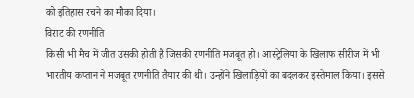को इतिहास रचने का मौका दिया।
विराट की रणनीति
किसी भी मैच में जीत उसकी होती है जिसकी रणनीति मजबूत हो। आस्ट्रेलिया के खिलाफ सीरीज में भी भारतीय कप्तान ने मजबूत रणनीति तैयार की थी। उन्होंने खिलाड़ियों का बदलकर इस्तेमाल किया। इससे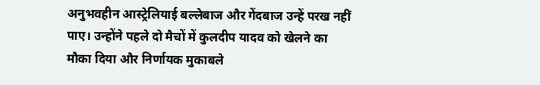अनुभवहीन आस्ट्रेलियाई बल्लेबाज और गेंदबाज उन्हें परख नहीं पाए। उन्होंने पहले दो मैचों में कुलदीप यादव को खेलने का मौका दिया और निर्णायक मुकाबले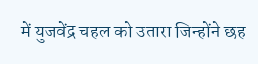में युजवेंद्र चहल को उतारा जिन्होंने छह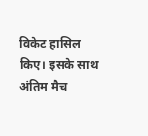विकेट हासिल किए। इसके साथ अंतिम मैच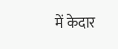में केदार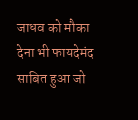जाधव को मौका देना भी फायदेमंद साबित हुआ जो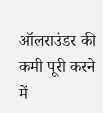ऑलराउंडर की कमी पूरी करने में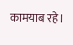कामयाब रहे।